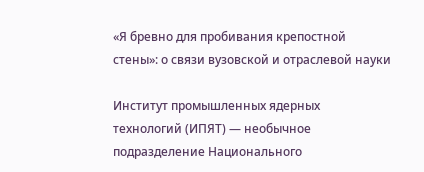«Я бревно для пробивания крепостной стены»: о связи вузовской и отраслевой науки

Институт промышленных ядерных технологий (ИПЯТ) — необычное подразделение Национального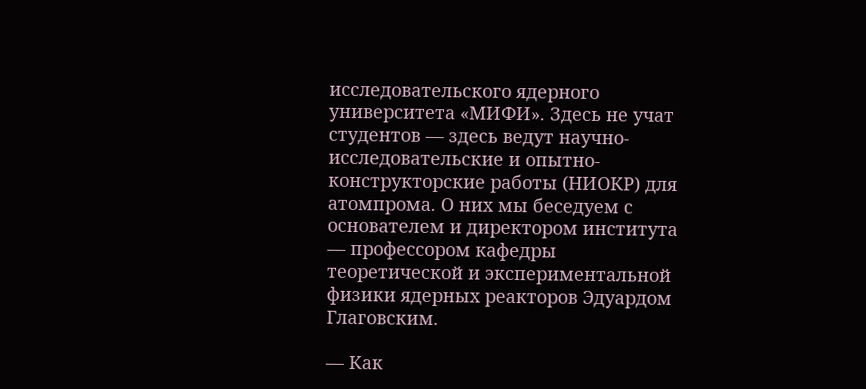исследовательского ядерного университета «МИФИ». Здесь не учат студентов — здесь ведут научно-исследовательские и опытно-конструкторские работы (НИОКР) для атомпрома. О них мы беседуем с основателем и директором института — профессором кафедры теоретической и экспериментальной физики ядерных реакторов Эдуардом Глаговским.

— Как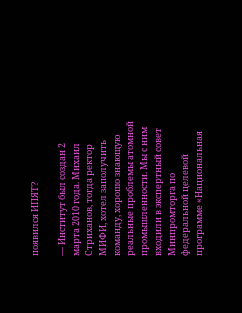появился ИПЯТ?

— Институт был создан 2 марта 2010 года. Михаил Стриханов, тогда ректор МИФИ, хотел заполучить команду, хорошо знающую реальные проблемы атомной промышленности. Мы с ним входили в экспертный совет Минпромторга по федеральной целевой программе «Национальная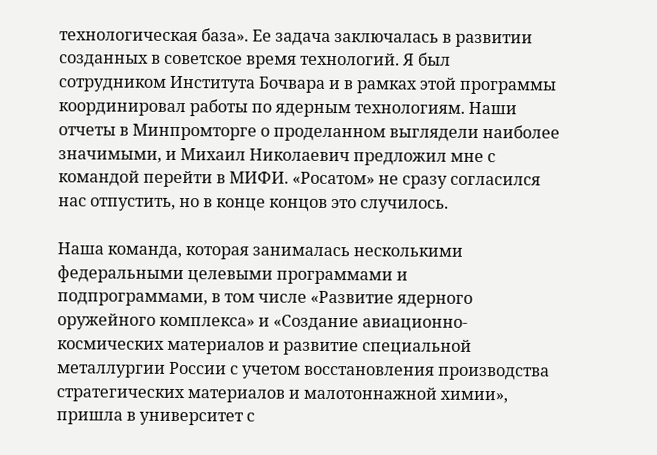технологическая база». Ее задача заключалась в развитии созданных в советское время технологий. Я был сотрудником Института Бочвара и в рамках этой программы координировал работы по ядерным технологиям. Наши отчеты в Минпромторге о проделанном выглядели наиболее значимыми, и Михаил Николаевич предложил мне с командой перейти в МИФИ. «Росатом» не сразу согласился нас отпустить, но в конце концов это случилось.

Наша команда, которая занималась несколькими федеральными целевыми программами и подпрограммами, в том числе «Развитие ядерного оружейного комплекса» и «Создание авиационно-космических материалов и развитие специальной металлургии России с учетом восстановления производства стратегических материалов и малотоннажной химии», пришла в университет с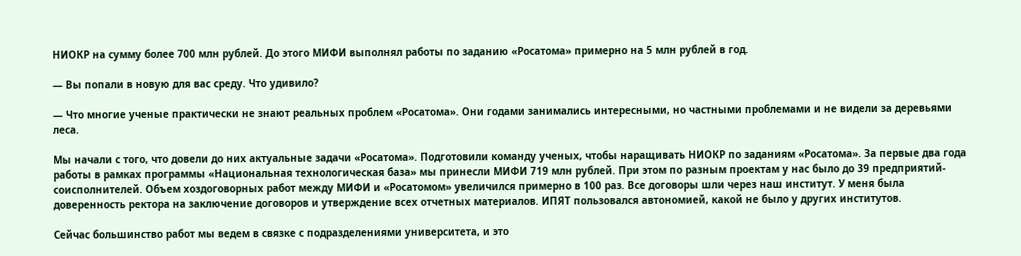НИОКР на сумму более 700 млн рублей. До этого МИФИ выполнял работы по заданию «Росатома» примерно на 5 млн рублей в год.

— Вы попали в новую для вас среду. Что удивило?

— Что многие ученые практически не знают реальных проблем «Росатома». Они годами занимались интересными, но частными проблемами и не видели за деревьями леса.

Мы начали с того, что довели до них актуальные задачи «Росатома». Подготовили команду ученых, чтобы наращивать НИОКР по заданиям «Росатома». За первые два года работы в рамках программы «Национальная технологическая база» мы принесли МИФИ 719 млн рублей. При этом по разным проектам у нас было до 39 предприятий-соисполнителей. Объем хоздоговорных работ между МИФИ и «Росатомом» увеличился примерно в 100 раз. Все договоры шли через наш институт. У меня была доверенность ректора на заключение договоров и утверждение всех отчетных материалов. ИПЯТ пользовался автономией, какой не было у других институтов.

Сейчас большинство работ мы ведем в связке с подразделениями университета, и это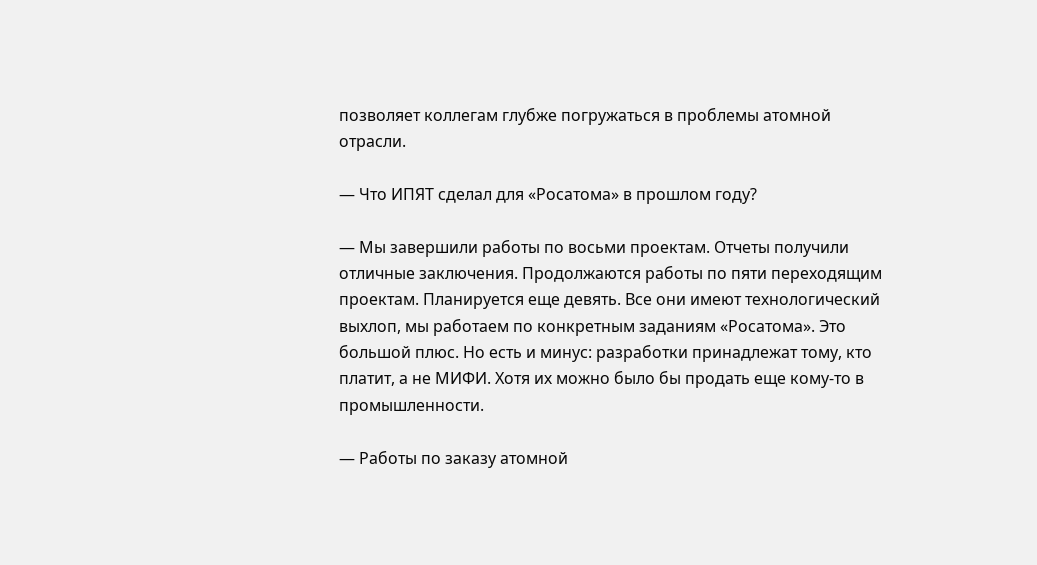позволяет коллегам глубже погружаться в проблемы атомной отрасли.

— Что ИПЯТ сделал для «Росатома» в прошлом году?

— Мы завершили работы по восьми проектам. Отчеты получили отличные заключения. Продолжаются работы по пяти переходящим проектам. Планируется еще девять. Все они имеют технологический выхлоп, мы работаем по конкретным заданиям «Росатома». Это большой плюс. Но есть и минус: разработки принадлежат тому, кто платит, а не МИФИ. Хотя их можно было бы продать еще кому-то в промышленности.

— Работы по заказу атомной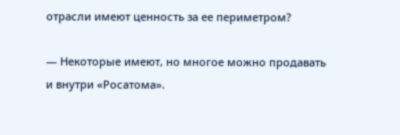отрасли имеют ценность за ее периметром?

— Некоторые имеют, но многое можно продавать и внутри «Росатома».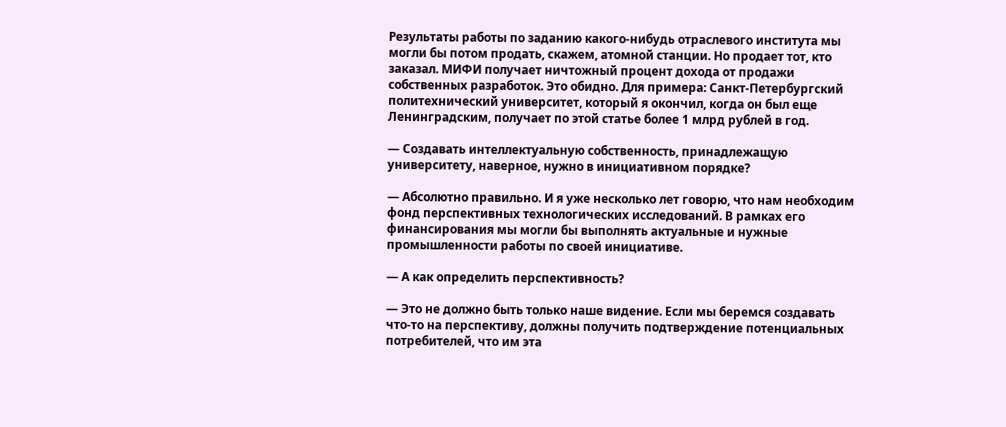Результаты работы по заданию какого-нибудь отраслевого института мы могли бы потом продать, скажем, атомной станции. Но продает тот, кто заказал. МИФИ получает ничтожный процент дохода от продажи собственных разработок. Это обидно. Для примера: Санкт-Петербургский политехнический университет, который я окончил, когда он был еще Ленинградским, получает по этой статье более 1 млрд рублей в год.

— Создавать интеллектуальную собственность, принадлежащую университету, наверное, нужно в инициативном порядке?

— Абсолютно правильно. И я уже несколько лет говорю, что нам необходим фонд перспективных технологических исследований. В рамках его финансирования мы могли бы выполнять актуальные и нужные промышленности работы по своей инициативе.

— А как определить перспективность?

— Это не должно быть только наше видение. Если мы беремся создавать что-то на перспективу, должны получить подтверждение потенциальных потребителей, что им эта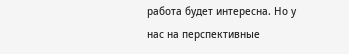работа будет интересна. Но у нас на перспективные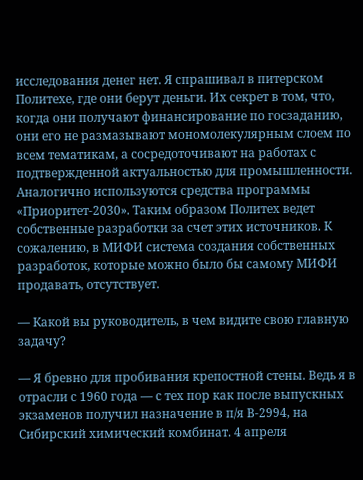исследования денег нет. Я спрашивал в питерском Политехе, где они берут деньги. Их секрет в том, что, когда они получают финансирование по госзаданию, они его не размазывают мономолекулярным слоем по всем тематикам, а сосредоточивают на работах с подтвержденной актуальностью для промышленности. Аналогично используются средства программы «Приоритет‑2030». Таким образом Политех ведет собственные разработки за счет этих источников. К сожалению, в МИФИ система создания собственных разработок, которые можно было бы самому МИФИ продавать, отсутствует.

— Какой вы руководитель, в чем видите свою главную задачу?

— Я бревно для пробивания крепостной стены. Ведь я в отрасли с 1960 года — с тех пор как после выпускных экзаменов получил назначение в п/я В‑2994, на Сибирский химический комбинат. 4 апреля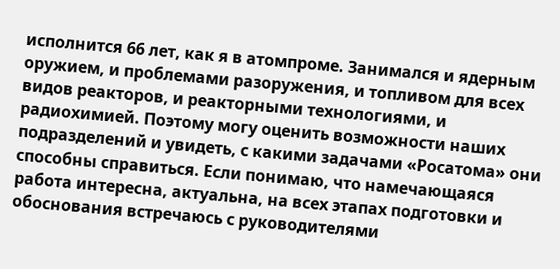исполнится 66 лет, как я в атомпроме. Занимался и ядерным оружием, и проблемами разоружения, и топливом для всех видов реакторов, и реакторными технологиями, и радиохимией. Поэтому могу оценить возможности наших подразделений и увидеть, с какими задачами «Росатома» они способны справиться. Если понимаю, что намечающаяся работа интересна, актуальна, на всех этапах подготовки и обоснования встречаюсь с руководителями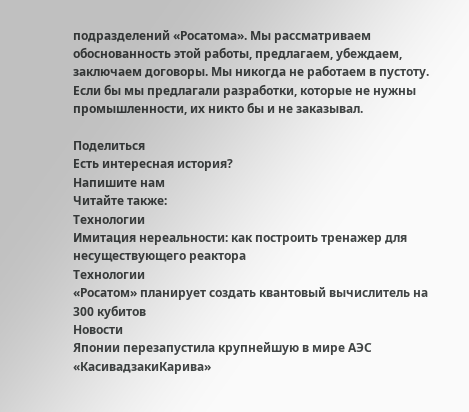подразделений «Росатома». Мы рассматриваем обоснованность этой работы, предлагаем, убеждаем, заключаем договоры. Мы никогда не работаем в пустоту. Если бы мы предлагали разработки, которые не нужны промышленности, их никто бы и не заказывал.

Поделиться
Есть интересная история?
Напишите нам
Читайте также:
Технологии
Имитация нереальности: как построить тренажер для несуществующего реактора
Технологии
«Росатом» планирует создать квантовый вычислитель на 300 кубитов
Новости
Японии перезапустила крупнейшую в мире АЭС «КасивадзакиКарива»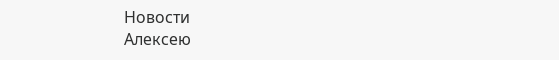Новости
Алексею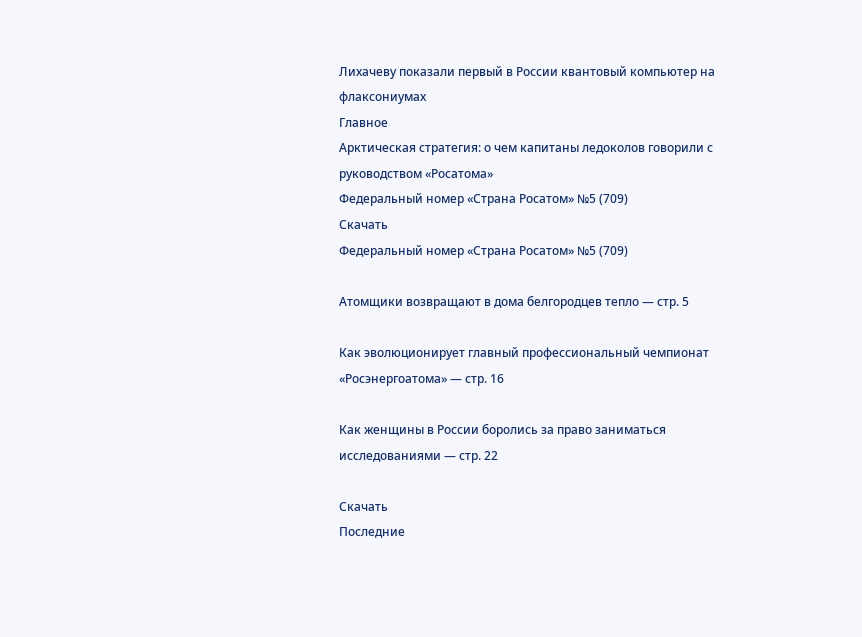Лихачеву показали первый в России квантовый компьютер на флаксониумах
Главное
Арктическая стратегия: о чем капитаны ледоколов говорили с руководством «Росатома»
Федеральный номер «Страна Росатом» №5 (709)
Скачать
Федеральный номер «Страна Росатом» №5 (709)

Атомщики возвращают в дома белгородцев тепло — стр. 5

Как эволюционирует главный профессиональный чемпионат «Росэнергоатома» — стр. 16

Как женщины в России боролись за право заниматься исследованиями — стр. 22

Скачать
Последние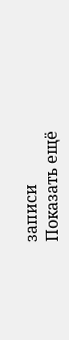записи
Показать ещё